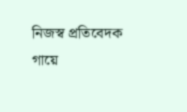নিজস্ব প্রতিবেদক
গায়ে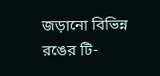জড়ানো বিভিন্ন রঙের টি-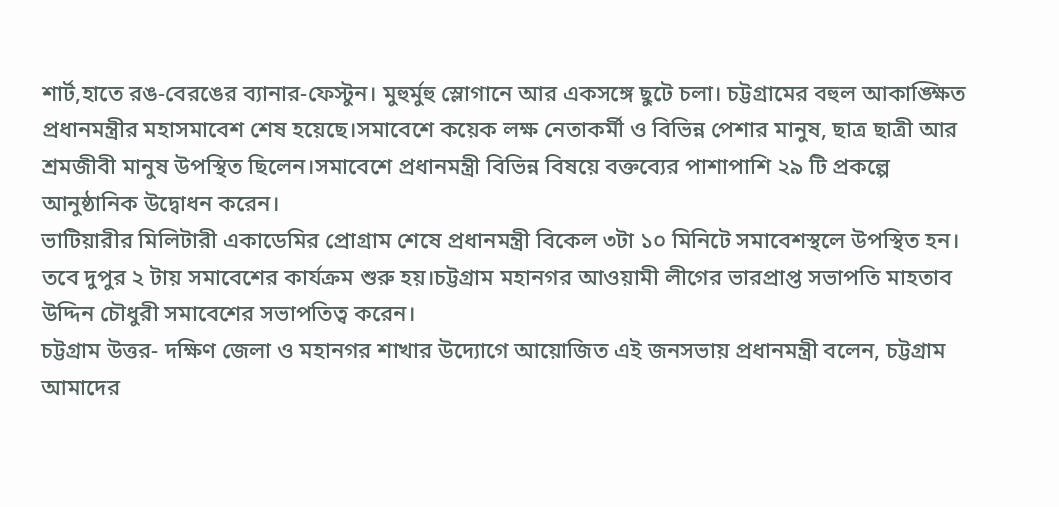শার্ট,হাতে রঙ-বেরঙের ব্যানার-ফেস্টুন। মুহুর্মুহু স্লোগানে আর একসঙ্গে ছুটে চলা। চট্টগ্রামের বহুল আকাঙ্ক্ষিত প্রধানমন্ত্রীর মহাসমাবেশ শেষ হয়েছে।সমাবেশে কয়েক লক্ষ নেতাকর্মী ও বিভিন্ন পেশার মানুষ, ছাত্র ছাত্রী আর শ্রমজীবী মানুষ উপস্থিত ছিলেন।সমাবেশে প্রধানমন্ত্রী বিভিন্ন বিষয়ে বক্তব্যের পাশাপাশি ২৯ টি প্রকল্পে আনুষ্ঠানিক উদ্বোধন করেন।
ভাটিয়ারীর মিলিটারী একাডেমির প্রোগ্রাম শেষে প্রধানমন্ত্রী বিকেল ৩টা ১০ মিনিটে সমাবেশস্থলে উপস্থিত হন। তবে দুপুর ২ টায় সমাবেশের কার্যক্রম শুরু হয়।চট্টগ্রাম মহানগর আওয়ামী লীগের ভারপ্রাপ্ত সভাপতি মাহতাব উদ্দিন চৌধুরী সমাবেশের সভাপতিত্ব করেন।
চট্টগ্রাম উত্তর- দক্ষিণ জেলা ও মহানগর শাখার উদ্যোগে আয়োজিত এই জনসভায় প্রধানমন্ত্রী বলেন, চট্টগ্রাম আমাদের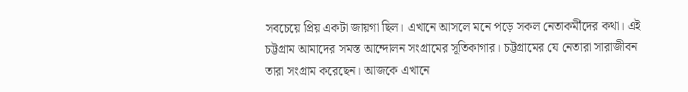সবচেয়ে প্রিয় একটা জায়গা ছিল। এখানে আসলে মনে পড়ে সকল নেতাকর্মীদের কথা। এই চট্টগ্রাম আমাদের সমস্ত আন্দোলন সংগ্রামের সূতিকাগার। চট্টগ্রামের যে নেতারা সারাজীবন তারা সংগ্রাম করেছেন। আজকে এখানে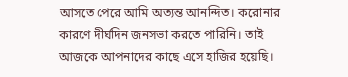আসতে পেরে আমি অত্যন্ত আনন্দিত। করোনার কারণে দীর্ঘদিন জনসভা করতে পারিনি। তাই আজকে আপনাদের কাছে এসে হাজির হয়েছি।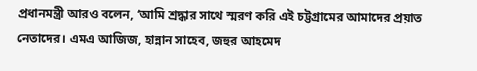প্রধানমন্ত্রী আরও বলেন, ‘আমি শ্রদ্ধার সাথে স্মরণ করি এই চট্টগ্রামের আমাদের প্রয়াত নেতাদের। এমএ আজিজ, হান্নান সাহেব, জহুর আহমেদ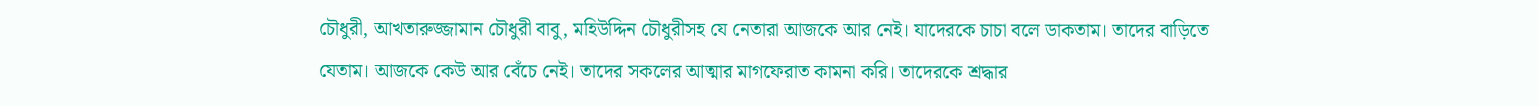চৌধুরী, আখতারুজ্জামান চৌধুরী বাবু, মহিউদ্দিন চৌধুরীসহ যে নেতারা আজকে আর নেই। যাদেরকে চাচা বলে ডাকতাম। তাদের বাড়িতে যেতাম। আজকে কেউ আর বেঁচে নেই। তাদের সকলের আত্মার মাগফেরাত কামনা করি। তাদেরকে শ্রদ্ধার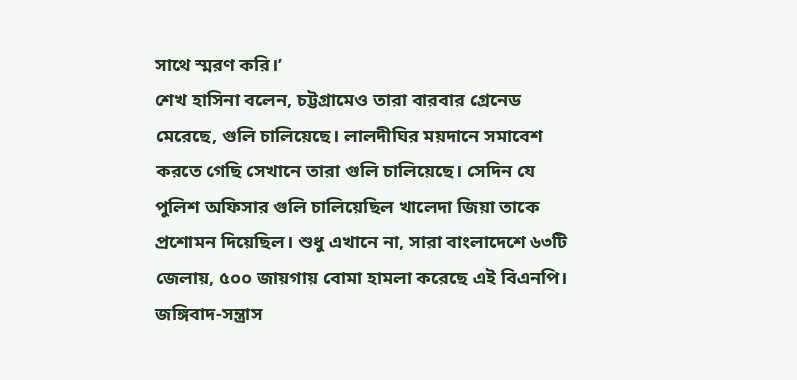সাথে স্মরণ করি।’
শেখ হাসিনা বলেন, চট্টগ্রামেও তারা বারবার গ্রেনেড মেরেছে, গুলি চালিয়েছে। লালদীঘির ময়দানে সমাবেশ করতে গেছি সেখানে তারা গুলি চালিয়েছে। সেদিন যে পুলিশ অফিসার গুলি চালিয়েছিল খালেদা জিয়া তাকে প্রশোমন দিয়েছিল। শুধু এখানে না, সারা বাংলাদেশে ৬৩টি জেলায়, ৫০০ জায়গায় বোমা হামলা করেছে এই বিএনপি। জঙ্গিবাদ-সন্ত্রাস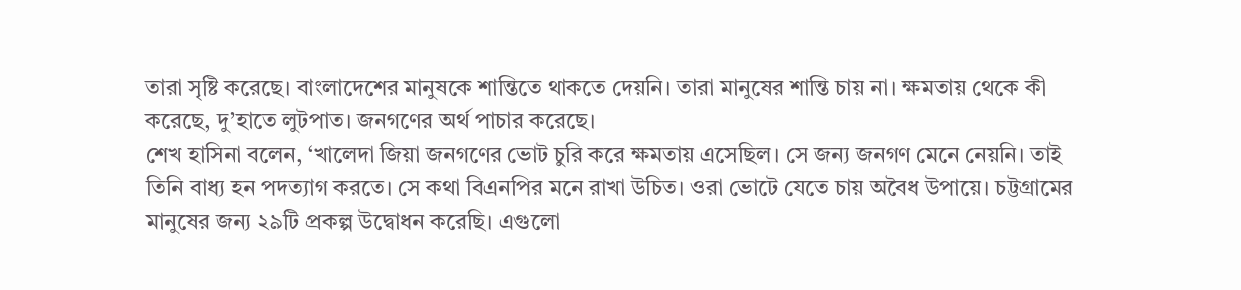তারা সৃষ্টি করেছে। বাংলাদেশের মানুষকে শান্তিতে থাকতে দেয়নি। তারা মানুষের শান্তি চায় না। ক্ষমতায় থেকে কী করেছে, দু’হাতে লুটপাত। জনগণের অর্থ পাচার করেছে।
শেখ হাসিনা বলেন, ‘খালেদা জিয়া জনগণের ভোট চুরি করে ক্ষমতায় এসেছিল। সে জন্য জনগণ মেনে নেয়নি। তাই তিনি বাধ্য হন পদত্যাগ করতে। সে কথা বিএনপির মনে রাখা উচিত। ওরা ভোটে যেতে চায় অবৈধ উপায়ে। চট্টগ্রামের মানুষের জন্য ২৯টি প্রকল্প উদ্বোধন করেছি। এগুলো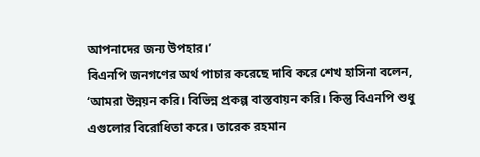আপনাদের জন্য উপহার।’
বিএনপি জনগণের অর্থ পাচার করেছে দাবি করে শেখ হাসিনা বলেন, ‘আমরা উন্নয়ন করি। বিভিন্ন প্রকল্প বাস্তবায়ন করি। কিন্তু বিএনপি শুধু এগুলোর বিরোধিতা করে। তারেক রহমান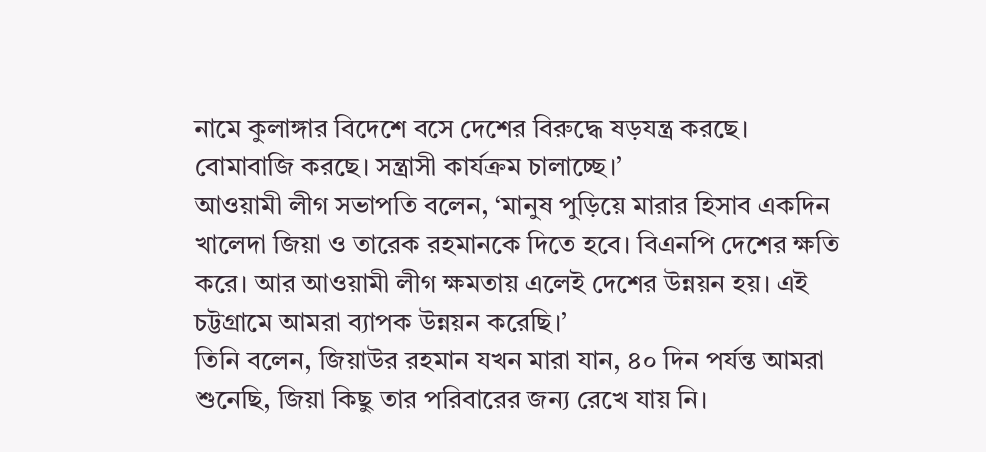নামে কুলাঙ্গার বিদেশে বসে দেশের বিরুদ্ধে ষড়যন্ত্র করছে। বোমাবাজি করছে। সন্ত্রাসী কার্যক্রম চালাচ্ছে।’
আওয়ামী লীগ সভাপতি বলেন, ‘মানুষ পুড়িয়ে মারার হিসাব একদিন খালেদা জিয়া ও তারেক রহমানকে দিতে হবে। বিএনপি দেশের ক্ষতি করে। আর আওয়ামী লীগ ক্ষমতায় এলেই দেশের উন্নয়ন হয়। এই চট্টগ্রামে আমরা ব্যাপক উন্নয়ন করেছি।’
তিনি বলেন, জিয়াউর রহমান যখন মারা যান, ৪০ দিন পর্যন্ত আমরা শুনেছি, জিয়া কিছু তার পরিবারের জন্য রেখে যায় নি।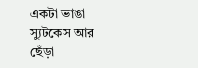একটা ভাঙা স্যুটকেস আর ছেঁড়া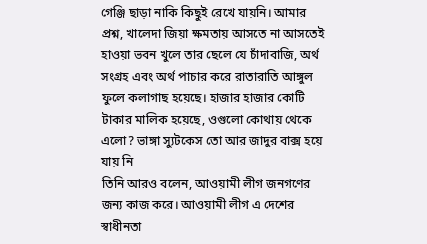গেঞ্জি ছাড়া নাকি কিছুই রেখে যায়নি। আমার প্রশ্ন, খালেদা জিয়া ক্ষমতায় আসতে না আসতেই হাওয়া ভবন খুলে তার ছেলে যে চাঁদাবাজি, অর্থ সংগ্রহ এবং অর্থ পাচার করে রাতারাতি আঙ্গুল ফুলে কলাগাছ হয়েছে। হাজার হাজার কোটি টাকার মালিক হয়েছে, ওগুলো কোথায় থেকে এলো? ভাঙ্গা স্যুটকেস তো আর জাদুর বাক্স হয়ে যায় নি
তিনি আরও বলেন, আওয়ামী লীগ জনগণের জন্য কাজ করে। আওয়ামী লীগ এ দেশের স্বাধীনতা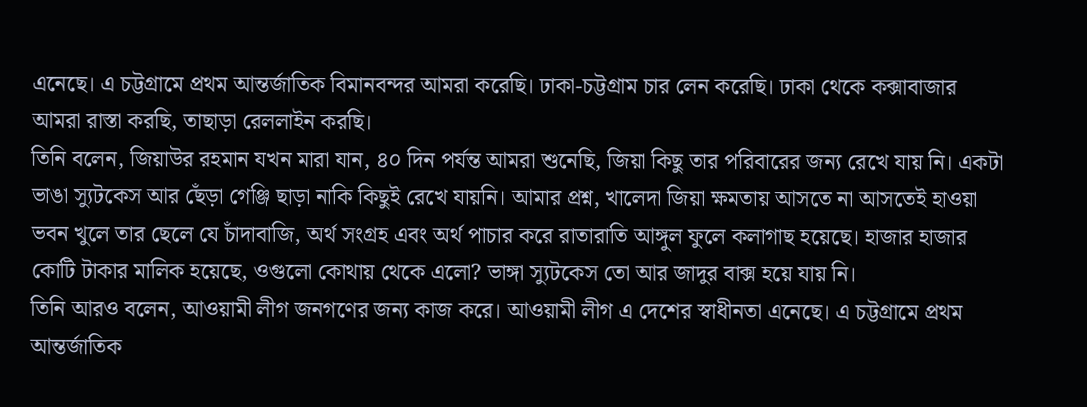এনেছে। এ চট্টগ্রামে প্রথম আন্তর্জাতিক বিমানবন্দর আমরা করেছি। ঢাকা-চট্টগ্রাম চার লেন করেছি। ঢাকা থেকে কক্সাবাজার আমরা রাস্তা করছি, তাছাড়া রেললাইন করছি।
তিনি বলেন, জিয়াউর রহমান যখন মারা যান, ৪০ দিন পর্যন্ত আমরা শুনেছি, জিয়া কিছু তার পরিবারের জন্য রেখে যায় নি। একটা ভাঙা স্যুটকেস আর ছেঁড়া গেঞ্জি ছাড়া নাকি কিছুই রেখে যায়নি। আমার প্রশ্ন, খালেদা জিয়া ক্ষমতায় আসতে না আসতেই হাওয়া ভবন খুলে তার ছেলে যে চাঁদাবাজি, অর্থ সংগ্রহ এবং অর্থ পাচার করে রাতারাতি আঙ্গুল ফুলে কলাগাছ হয়েছে। হাজার হাজার কোটি টাকার মালিক হয়েছে, ওগুলো কোথায় থেকে এলো? ভাঙ্গা স্যুটকেস তো আর জাদুর বাক্স হয়ে যায় নি।
তিনি আরও বলেন, আওয়ামী লীগ জনগণের জন্য কাজ করে। আওয়ামী লীগ এ দেশের স্বাধীনতা এনেছে। এ চট্টগ্রামে প্রথম আন্তর্জাতিক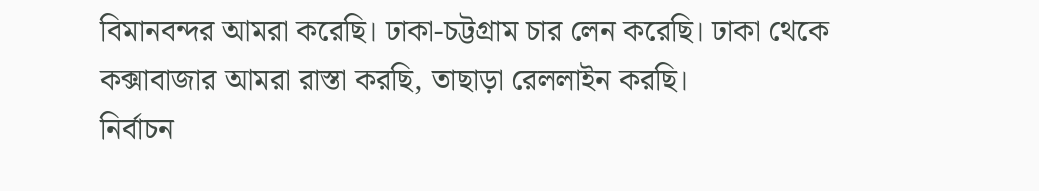বিমানবন্দর আমরা করেছি। ঢাকা-চট্টগ্রাম চার লেন করেছি। ঢাকা থেকে কক্সাবাজার আমরা রাস্তা করছি, তাছাড়া রেললাইন করছি।
নির্বাচন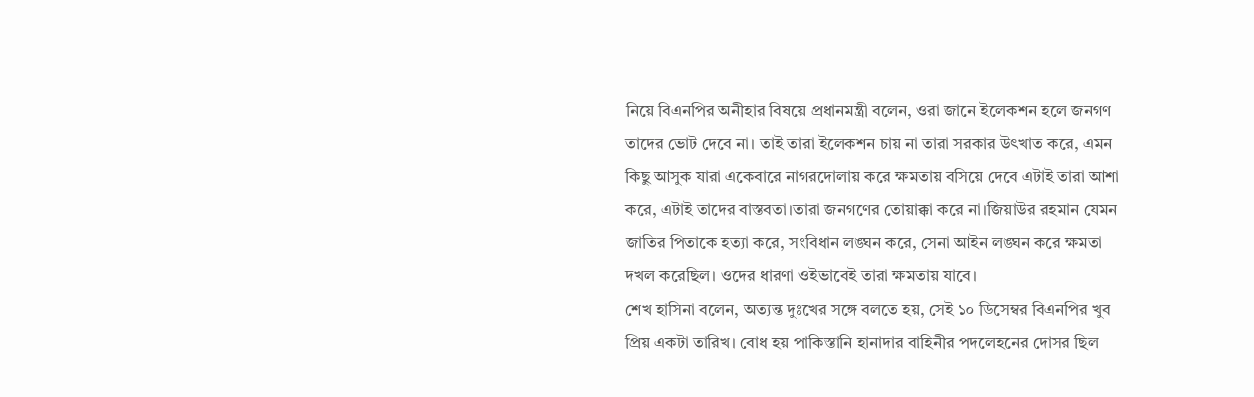নিয়ে বিএনপির অনীহার বিষয়ে প্রধানমন্ত্রী বলেন, ওরা জানে ইলেকশন হলে জনগণ তাদের ভোট দেবে না। তাই তারা ইলেকশন চায় না তারা সরকার উৎখাত করে, এমন কিছু আসুক যারা একেবারে নাগরদোলায় করে ক্ষমতায় বসিয়ে দেবে এটাই তারা আশা করে, এটাই তাদের বাস্তবতা।তারা জনগণের তোয়াক্কা করে না।জিয়াউর রহমান যেমন জাতির পিতাকে হত্যা করে, সংবিধান লঙ্ঘন করে, সেনা আইন লঙ্ঘন করে ক্ষমতা দখল করেছিল। ওদের ধারণা ওইভাবেই তারা ক্ষমতায় যাবে।
শেখ হাসিনা বলেন, অত্যন্ত দুঃখের সঙ্গে বলতে হয়, সেই ১০ ডিসেম্বর বিএনপির খুব প্রিয় একটা তারিখ। বোধ হয় পাকিস্তানি হানাদার বাহিনীর পদলেহনের দোসর ছিল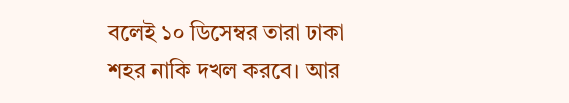বলেই ১০ ডিসেম্বর তারা ঢাকা শহর নাকি দখল করবে। আর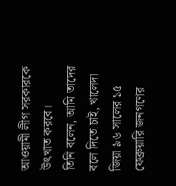আওয়ামী লীগ সরকারকে উৎখাত করবে।
তিনি বলেন, আমি তাদের বলে দিতে চাই, খালেদা জিয়া ৯৬ সালের ১৫ ফেব্রুয়ারি জনগণের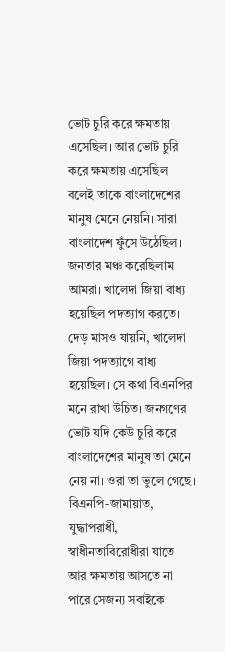ভোট চুরি করে ক্ষমতায় এসেছিল। আর ভোট চুরি করে ক্ষমতায় এসেছিল বলেই তাকে বাংলাদেশের মানুষ মেনে নেয়নি। সারা বাংলাদেশ ফুঁসে উঠেছিল। জনতার মঞ্চ করেছিলাম আমরা। খালেদা জিয়া বাধ্য হয়েছিল পদত্যাগ করতে। দেড় মাসও যায়নি, খালেদা জিয়া পদত্যাগে বাধ্য হয়েছিল। সে কথা বিএনপির মনে রাখা উচিত। জনগণের ভোট যদি কেউ চুরি করে বাংলাদেশের মানুষ তা মেনে নেয় না। ওরা তা ভুলে গেছে।
বিএনপি-জামায়াত, যুদ্ধাপরাধী, স্বাধীনতাবিরোধীরা যাতে আর ক্ষমতায় আসতে না পারে সেজন্য সবাইকে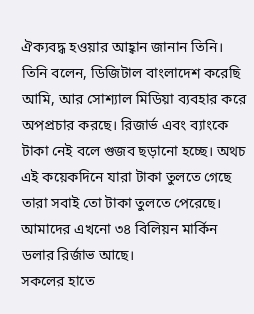ঐক্যবদ্ধ হওয়ার আহ্বান জানান তিনি।
তিনি বলেন, ডিজিটাল বাংলাদেশ করেছি আমি, আর সোশ্যাল মিডিয়া ব্যবহার করে অপপ্রচার করছে। রিজার্ভ এবং ব্যাংকে টাকা নেই বলে গুজব ছড়ানো হচ্ছে। অথচ এই কয়েকদিনে যারা টাকা তুলতে গেছে তারা সবাই তো টাকা তুলতে পেরেছে। আমাদের এখনো ৩৪ বিলিয়ন মার্কিন ডলার রির্জাভ আছে।
সকলের হাতে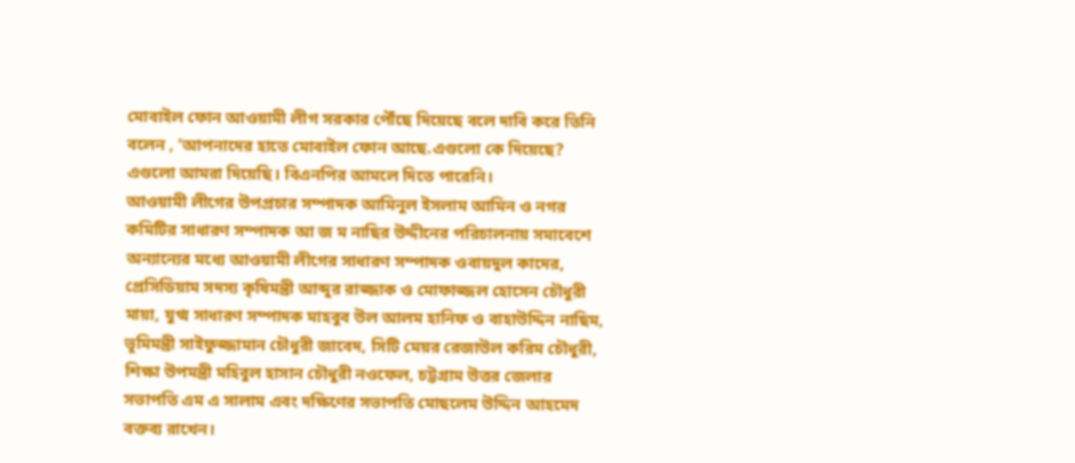মোবাইল ফোন আওয়ামী লীগ সরকার পৌঁছে দিয়েছে বলে দাবি করে তিনি বলেন , ‘আপনাদের হাতে মোবাইল ফোন আছে.এগুলো কে দিয়েছে? এগুলো আমরা দিয়েছি। বিএনপির আমলে দিতে পারেনি।
আওয়ামী লীগের উপপ্রচার সম্পাদক আমিনুল ইসলাম আমিন ও নগর কমিটির সাধারণ সম্পাদক আ জ ম নাছির উদ্দীনের পরিচালনায় সমাবেশে অন্যান্যের মধ্যে আওয়ামী লীগের সাধারণ সম্পাদক ওবায়দুল কাদের, প্রেসিডিয়াম সদস্য কৃষিমন্ত্রী আব্দুর রাজ্জাক ও মোফাজ্জল হোসেন চৌধুরী মায়া, যুগ্ম সাধারণ সম্পাদক মাহবুব উল আলম হানিফ ও বাহাউদ্দিন নাছিম, ভূমিমন্ত্রী সাইফুজ্জামান চৌধুরী জাবেদ, সিটি মেয়র রেজাউল করিম চৌধুরী, শিক্ষা উপমন্ত্রী মহিবুল হাসান চৌধুরী নওফেল, চট্টগ্রাম উত্তর জেলার সভাপতি এম এ সালাম এবং দক্ষিণের সভাপতি মোছলেম উদ্দিন আহমেদ বক্তব্য রাখেন।